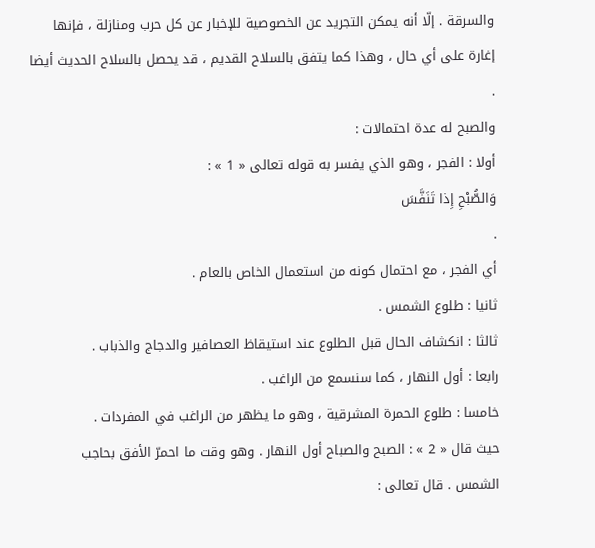والسرقة . إلّا أنه يمكن التجريد عن الخصوصية للإخبار عن كل حرب ومنازلة ، فإنها إغارة على أي حال ، وهذا كما يتفق بالسلاح القديم ، قد يحصل بالسلاح الحديث أيضا .
والصبح له عدة احتمالات :
أولا : الفجر ، وهو الذي يفسر به قوله تعالى « 1 » :
وَالصُّبْحِ إِذا تَنَفَّسَ
.
أي الفجر ، مع احتمال كونه من استعمال الخاص بالعام .
ثانيا : طلوع الشمس .
ثالثا : انكشاف الحال قبل الطلوع عند استيقاظ العصافير والدجاج والذباب .
رابعا : أول النهار ، كما سنسمع من الراغب .
خامسا : طلوع الحمرة المشرقية ، وهو ما يظهر من الراغب في المفردات .
حيث قال « 2 » : الصبح والصباح أول النهار . وهو وقت ما احمرّ الأفق بحاجب الشمس . قال تعالى :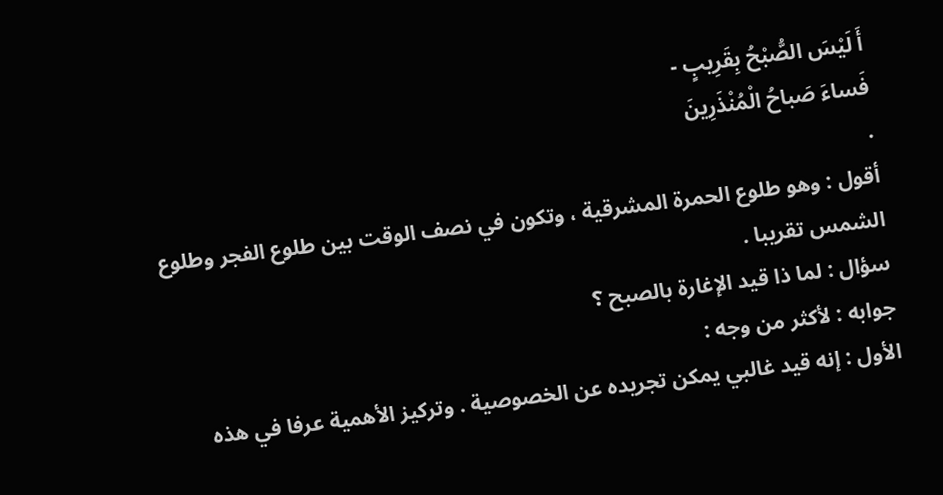أَ لَيْسَ الصُّبْحُ بِقَرِيبٍ -
فَساءَ صَباحُ الْمُنْذَرِينَ
.
أقول : وهو طلوع الحمرة المشرقية ، وتكون في نصف الوقت بين طلوع الفجر وطلوع الشمس تقريبا .
سؤال : لما ذا قيد الإغارة بالصبح ؟
جوابه : لأكثر من وجه :
الأول : إنه قيد غالبي يمكن تجريده عن الخصوصية . وتركيز الأهمية عرفا في هذه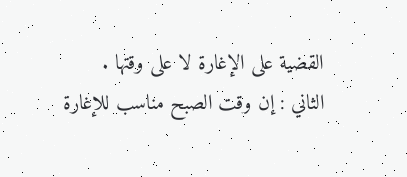القضية على الإغارة لا على وقتها .
الثاني : إن وقت الصبح مناسب للإغارة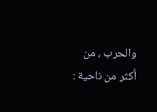والحرب ، من أكثر من ناحية :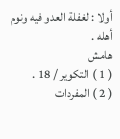أولا : لغفلة العدو فيه ونوم أهله .
هامش
( 1 ) التكوير / 18 .
( 2 ) المفردات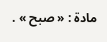مادة : « صبح » .